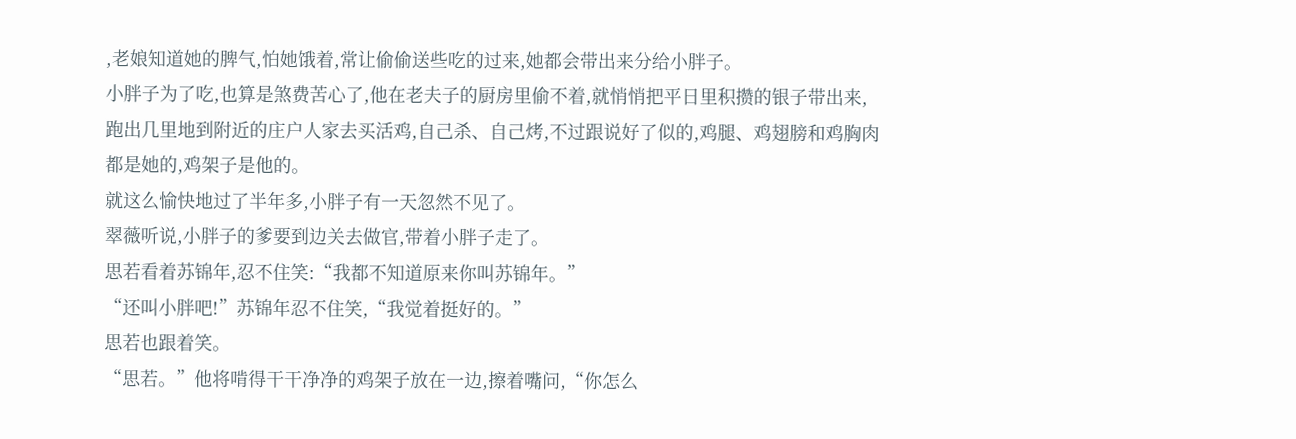,老娘知道她的脾气,怕她饿着,常让偷偷送些吃的过来,她都会带出来分给小胖子。
小胖子为了吃,也算是煞费苦心了,他在老夫子的厨房里偷不着,就悄悄把平日里积攒的银子带出来,跑出几里地到附近的庄户人家去买活鸡,自己杀、自己烤,不过跟说好了似的,鸡腿、鸡翅膀和鸡胸肉都是她的,鸡架子是他的。
就这么愉快地过了半年多,小胖子有一天忽然不见了。
翠薇听说,小胖子的爹要到边关去做官,带着小胖子走了。
思若看着苏锦年,忍不住笑:“我都不知道原来你叫苏锦年。”
“还叫小胖吧!”苏锦年忍不住笑,“我觉着挺好的。”
思若也跟着笑。
“思若。”他将啃得干干净净的鸡架子放在一边,擦着嘴问,“你怎么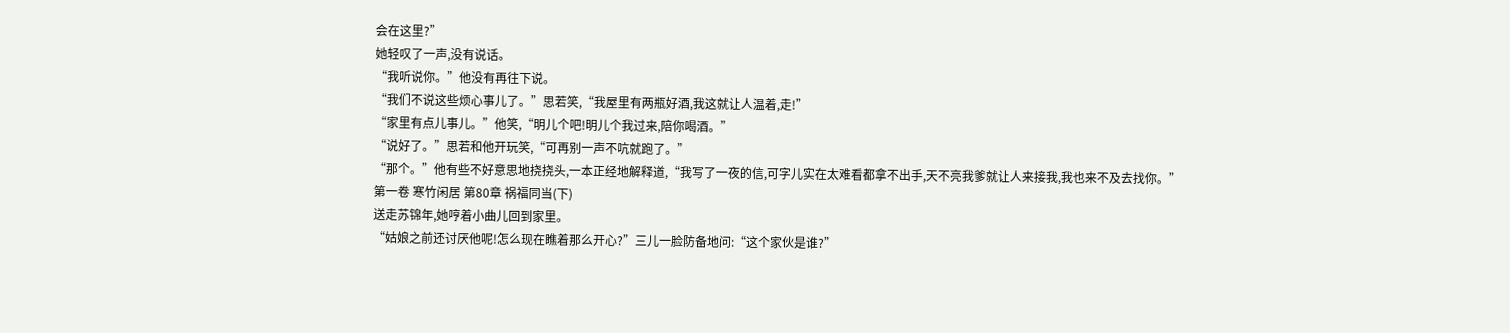会在这里?”
她轻叹了一声,没有说话。
“我听说你。”他没有再往下说。
“我们不说这些烦心事儿了。”思若笑,“我屋里有两瓶好酒,我这就让人温着,走!”
“家里有点儿事儿。”他笑,“明儿个吧!明儿个我过来,陪你喝酒。”
“说好了。”思若和他开玩笑,“可再别一声不吭就跑了。”
“那个。”他有些不好意思地挠挠头,一本正经地解释道,“我写了一夜的信,可字儿实在太难看都拿不出手,天不亮我爹就让人来接我,我也来不及去找你。”
第一卷 寒竹闲居 第80章 祸福同当(下)
送走苏锦年,她哼着小曲儿回到家里。
“姑娘之前还讨厌他呢!怎么现在瞧着那么开心?”三儿一脸防备地问:“这个家伙是谁?”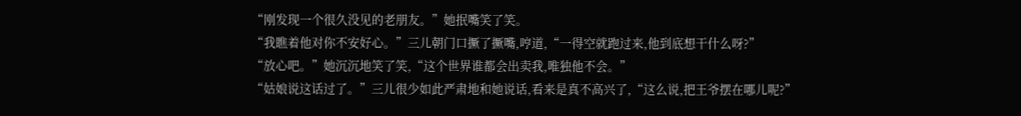“刚发现一个很久没见的老朋友。”她抿嘴笑了笑。
“我瞧着他对你不安好心。”三儿朝门口撅了撅嘴,哼道,“一得空就跑过来,他到底想干什么呀?”
“放心吧。”她沉沉地笑了笑,“这个世界谁都会出卖我,唯独他不会。”
“姑娘说这话过了。”三儿很少如此严肃地和她说话,看来是真不高兴了,“这么说,把王爷摆在哪儿呢?”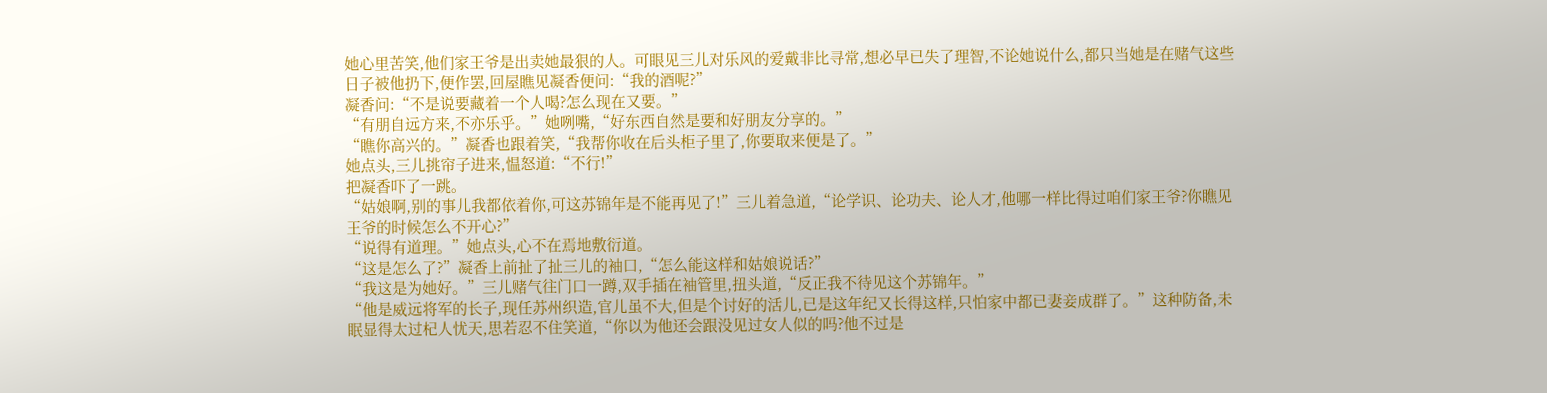她心里苦笑,他们家王爷是出卖她最狠的人。可眼见三儿对乐风的爱戴非比寻常,想必早已失了理智,不论她说什么,都只当她是在赌气这些日子被他扔下,便作罢,回屋瞧见凝香便问:“我的酒呢?”
凝香问:“不是说要藏着一个人喝?怎么现在又要。”
“有朋自远方来,不亦乐乎。”她咧嘴,“好东西自然是要和好朋友分享的。”
“瞧你高兴的。”凝香也跟着笑,“我帮你收在后头柜子里了,你要取来便是了。”
她点头,三儿挑帘子进来,愠怒道:“不行!”
把凝香吓了一跳。
“姑娘啊,别的事儿我都依着你,可这苏锦年是不能再见了!”三儿着急道,“论学识、论功夫、论人才,他哪一样比得过咱们家王爷?你瞧见王爷的时候怎么不开心?”
“说得有道理。”她点头,心不在焉地敷衍道。
“这是怎么了?”凝香上前扯了扯三儿的袖口,“怎么能这样和姑娘说话?”
“我这是为她好。”三儿赌气往门口一蹲,双手插在袖管里,扭头道,“反正我不待见这个苏锦年。”
“他是威远将军的长子,现任苏州织造,官儿虽不大,但是个讨好的活儿,已是这年纪又长得这样,只怕家中都已妻妾成群了。”这种防备,未眠显得太过杞人忧天,思若忍不住笑道,“你以为他还会跟没见过女人似的吗?他不过是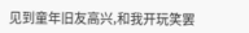见到童年旧友高兴,和我开玩笑罢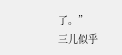了。”
三儿似乎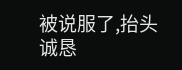被说服了,抬头诚恳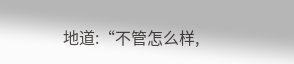地道:“不管怎么样,